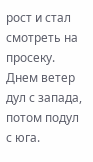рост и стал смотреть на просеку. Днем ветер дул с запада, потом подул
с юга.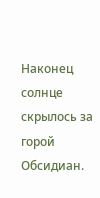Наконец солнце скрылось за горой Обсидиан.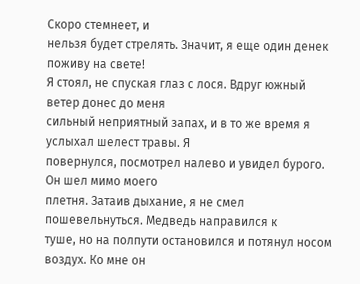Скоро стемнеет, и
нельзя будет стрелять. Значит, я еще один денек поживу на свете!
Я стоял, не спуская глаз с лося. Вдруг южный ветер донес до меня
сильный неприятный запах, и в то же время я услыхал шелест травы. Я
повернулся, посмотрел налево и увидел бурого. Он шел мимо моего
плетня. Затаив дыхание, я не смел пошевельнуться. Медведь направился к
туше, но на полпути остановился и потянул носом воздух. Ко мне он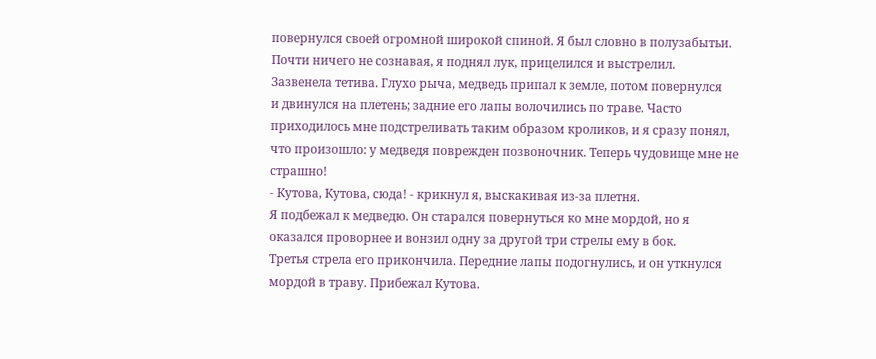повернулся своей огромной широкой спиной. Я был словно в полузабытьи.
Почти ничего не сознавая, я поднял лук, прицелился и выстрелил.
Зазвенела тетива. Глухо рыча, медведь припал к земле, потом повернулся
и двинулся на плетень; задние его лапы волочились по траве. Часто
приходилось мне подстреливать таким образом кроликов, и я сразу понял,
что произошло: у медведя поврежден позвоночник. Теперь чудовище мне не
страшно!
- Кутова, Кутова, сюда! - крикнул я, выскакивая из-за плетня.
Я подбежал к медведю. Он старался повернуться ко мне мордой, но я
оказался проворнее и вонзил одну за другой три стрелы ему в бок.
Третья стрела его прикончила. Передние лапы подогнулись, и он уткнулся
мордой в траву. Прибежал Кутова.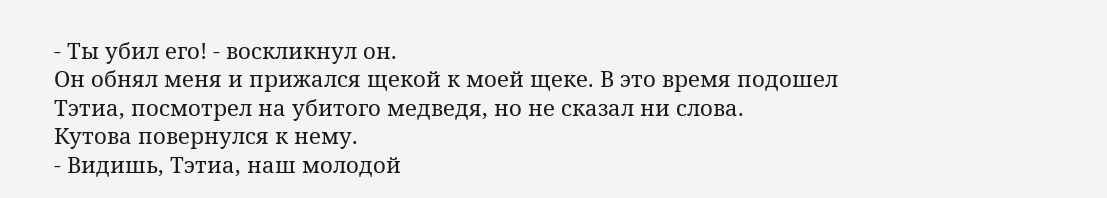- Ты убил его! - воскликнул он.
Он обнял меня и прижался щекой к моей щеке. В это время подошел
Тэтиа, посмотрел на убитого медведя, но не сказал ни слова.
Кутова повернулся к нему.
- Видишь, Тэтиа, наш молодой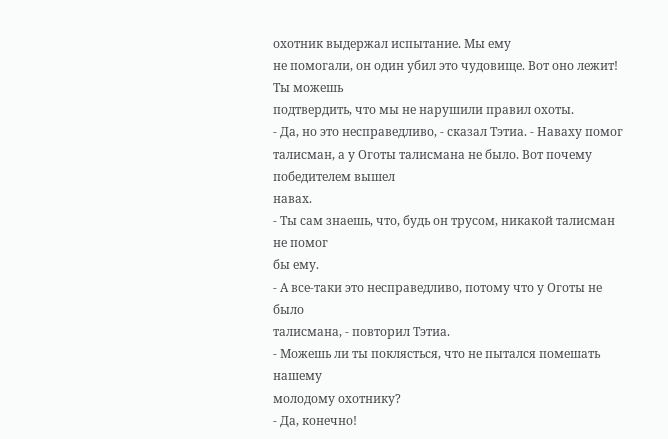охотник выдержал испытание. Мы ему
не помогали, он один убил это чудовище. Вот оно лежит! Ты можешь
подтвердить, что мы не нарушили правил охоты.
- Да, но это несправедливо, - сказал Тэтиа. - Наваху помог
талисман, а у Оготы талисмана не было. Вот почему победителем вышел
навах.
- Ты сам знаешь, что, будь он трусом, никакой талисман не помог
бы ему.
- А все-таки это несправедливо, потому что у Оготы не было
талисмана, - повторил Тэтиа.
- Можешь ли ты поклясться, что не пытался помешать нашему
молодому охотнику?
- Да, конечно!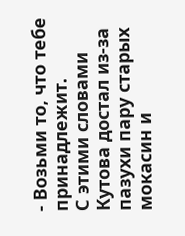- Возьми то, что тебе принадлежит.
С этими словами Кутова достал из-за пазухи пару старых мокасин и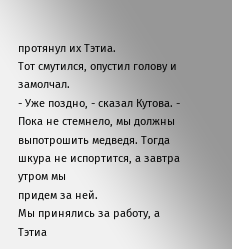протянул их Тэтиа.
Тот смутился, опустил голову и замолчал.
- Уже поздно, - сказал Кутова. - Пока не стемнело, мы должны
выпотрошить медведя. Тогда шкура не испортится, а завтра утром мы
придем за ней.
Мы принялись за работу, а Тэтиа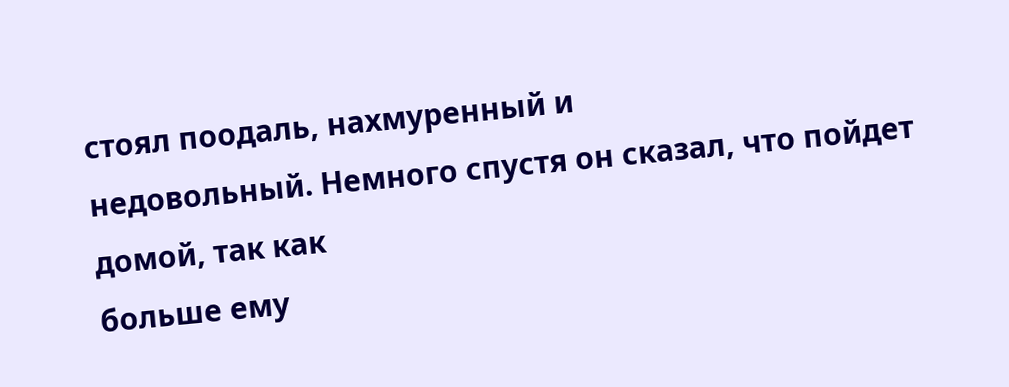стоял поодаль, нахмуренный и
недовольный. Немного спустя он сказал, что пойдет домой, так как
больше ему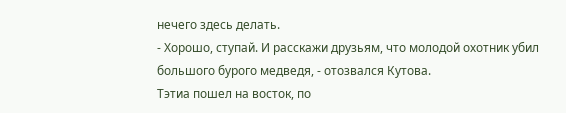нечего здесь делать.
- Хорошо, ступай. И расскажи друзьям, что молодой охотник убил
большого бурого медведя, - отозвался Кутова.
Тэтиа пошел на восток, по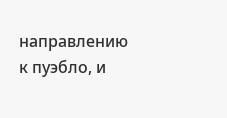направлению к пуэбло, и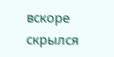вскоре скрылся